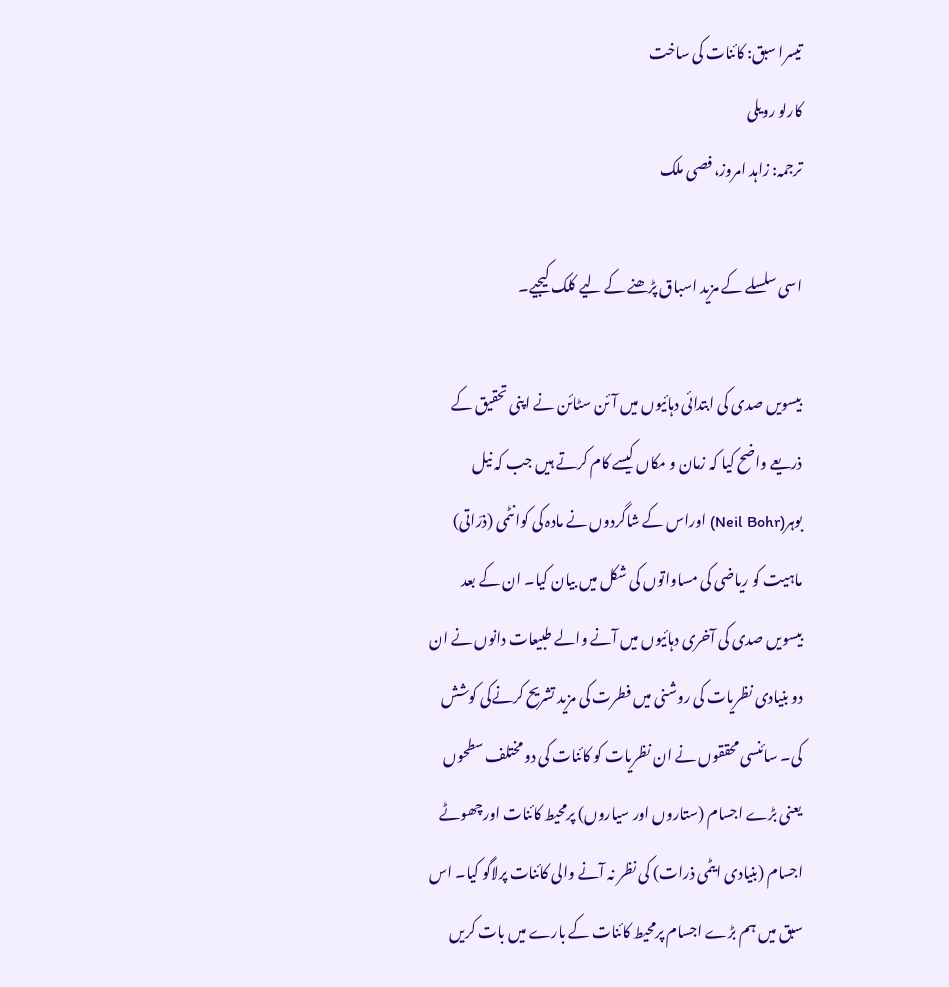تیسرا سبق: کائنات کی ساخت
کارلو رویلی
ترجمہ: زاہد امروز، فصی ملک

اسی سلسلے کے مزید اسباق پڑھنے کے لیے کلک کیجیے۔

بیسویں صدی کی ابتدائی دہائیوں میں آئن سٹائن نے اپنی تحقیق کے ذریعے واضح کیا کہ زمان و مکاں کیسے کام کرتے ہیں جب کہ نیل بوہر(Neil Bohr) اوراس کے شاگردوں نے مادہ کی کوانٹمی (ذرّاتی) ماہیت کو ریاضی کی مساواتوں کی شکل میں بیان کیا۔ ان کے بعد بیسویں صدی کی آخری دہائیوں میں آنے والے طبیعات دانوں نے ان دو بنیادی نظریات کی روشنی میں فطرت کی مزید تشریح کرنےکی کوشش کی۔ سائنسی محققوں نے ان نظریات کو کائنات کی دو مختلف سطحوں یعنی بڑے اجسام (ستاروں اور سیاروں) پرمحیط کائنات اورچھوٹے اجسام (بنیادی ایٹمی ذرات) کی نظر نہ آنے والی کائنات پرلاگو کیا۔ اس سبق میں ہم بڑے اجسام پرمحیط کائنات کے بارے میں بات کریں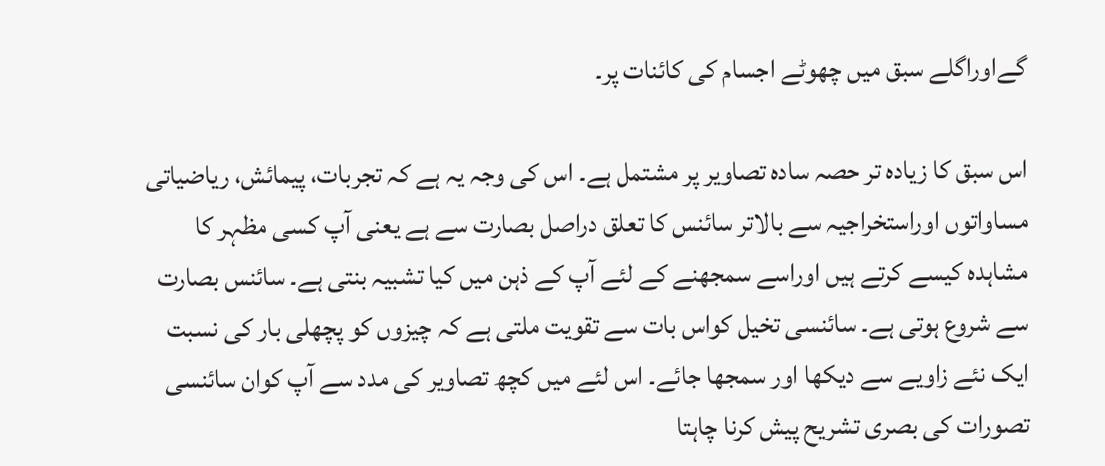گےاوراگلے سبق میں چھوٹے اجسام کی کائنات پر۔

اس سبق کا زیادہ تر حصہ سادہ تصاویر پر مشتمل ہے۔ اس کی وجہ یہ ہے کہ تجربات، پیمائش، ریاضیاتی مساواتوں اوراستخراجیہ سے بالاتر سائنس کا تعلق دراصل بصارت سے ہے یعنی آپ کسی مظہر کا مشاہدہ کیسے کرتے ہیں اوراسے سمجھنے کے لئے آپ کے ذہن میں کیا تشبیہ بنتی ہے۔ سائنس بصارت سے شروع ہوتی ہے۔ سائنسی تخیل کواس بات سے تقویت ملتی ہے کہ چیزوں کو پچھلی بار کی نسبت ایک نئے زاویے سے دیکھا اور سمجھا جائے۔ اس لئے میں کچھ تصاویر کی مدد سے آپ کوان سائنسی تصورات کی بصری تشریح پیش کرنا چاہتا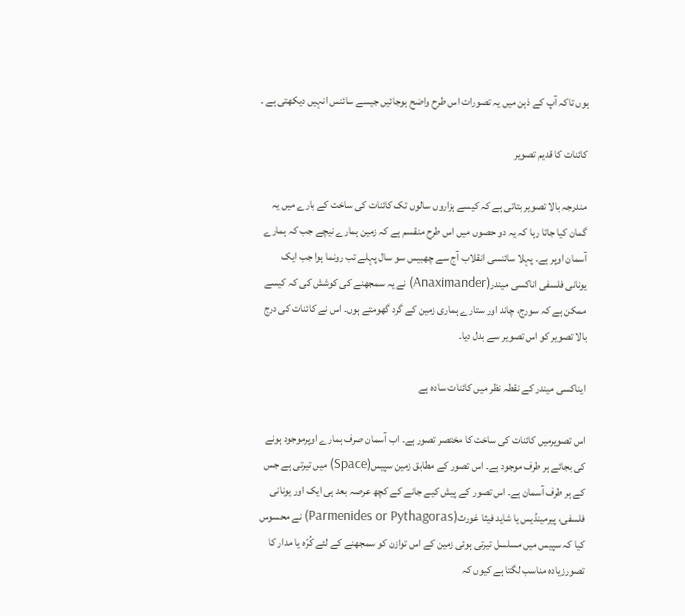ہوں تاکہ آپ کے ذہن میں یہ تصورات اس طرح واضح ہوجائیں جیسے سائنس انہیں دیکھتی ہے ۔

کائنات کا قدیم تصویر

مندرجہ بالا تصویر بتاتی ہے کہ کیسے ہزاروں سالوں تک کائنات کی ساخت کے بارے میں یہ گمان کیا جاتا رہا کہ یہ دو حصوں میں اس طرح منقسم ہے کہ زمین ہمارے نیچے جب کہ ہمارے آسمان اوپر ہے۔ پہلا سائنسی انقلاب آج سے چھبیس سو سال پہلے تب رونما ہوا جب ایک یونانی فلسفی اناکسی میندر(Anaximander) نے یہ سمجھنے کی کوشش کی کہ کیسے ممکن ہے کہ سورج، چاند اور ستارے ہماری زمین کے گرد گھومتے ہوں۔ اس نے کائنات کی درج بالا تصویر کو اس تصویر سے بدل دیا۔

ایناکسی میندر کے نقطہ نظر میں کائنات سادہ ہے

اس تصویرمیں کائنات کی ساخت کا مختصر تصور ہے۔ اب آسمان صرف ہمارے اوپرموجود ہونے کی بجائے ہر طرف موجود ہے۔ اس تصور کے مطابق زمین سپیس(Space) میں تیرتی ہے جس کے ہر طرف آسمان ہے۔ اس تصور کے پیش کیے جانے کے کچھ عرصہ بعد ہی ایک اور یونانی فلسفی، پیرمینڈیس یا شاید فیثا غورث(Parmenides or Pythagoras) نے محسوس کیا کہ سپیس میں مسلسل تیرتی ہوئی زمین کے اس توازن کو سمجھنے کے لئے کُرّہ یا مدار کا تصورزیادہ مناسب لگتا ہے کیوں کہ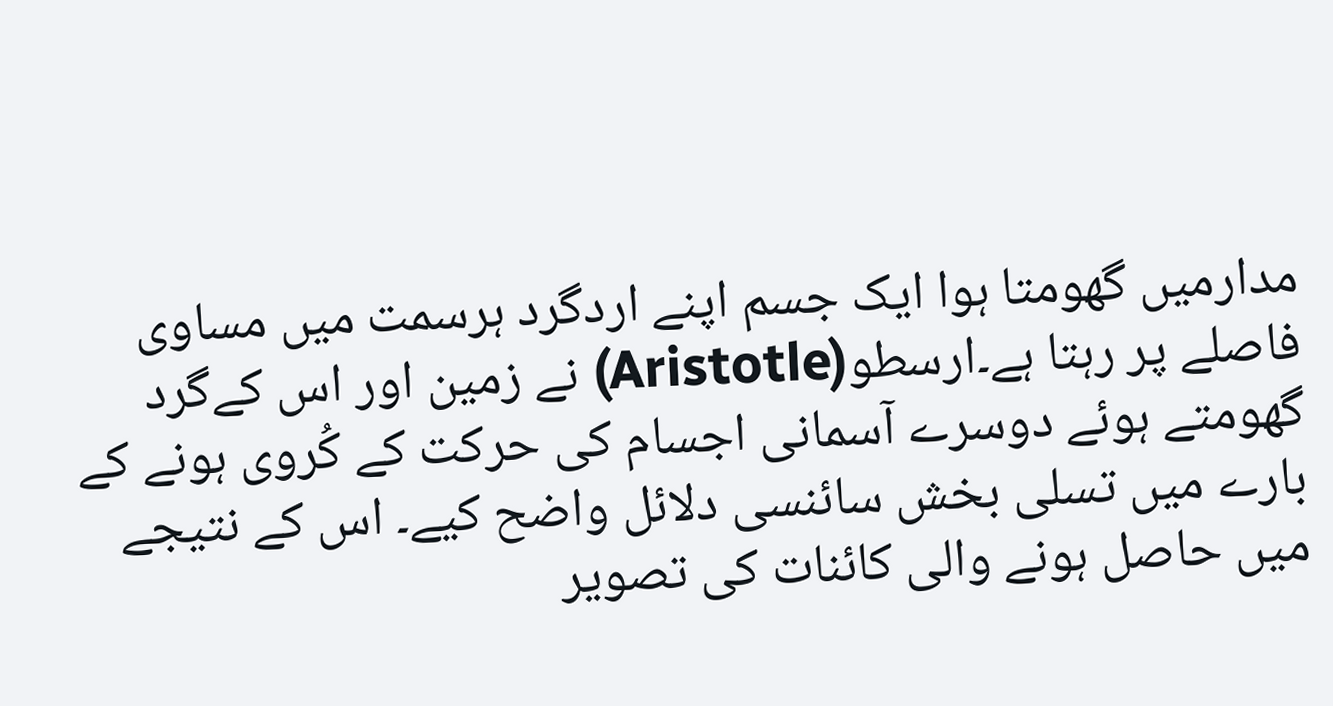مدارمیں گھومتا ہوا ایک جسم اپنے اردگرد ہرسمت میں مساوی فاصلے پر رہتا ہے۔ارسطو(Aristotle) نے زمین اور اس کےگرد گھومتے ہوئے دوسرے آسمانی اجسام کی حرکت کے کُروی ہونے کے بارے میں تسلی بخش سائنسی دلائل واضح کیے۔ اس کے نتیجے میں حاصل ہونے والی کائنات کی تصویر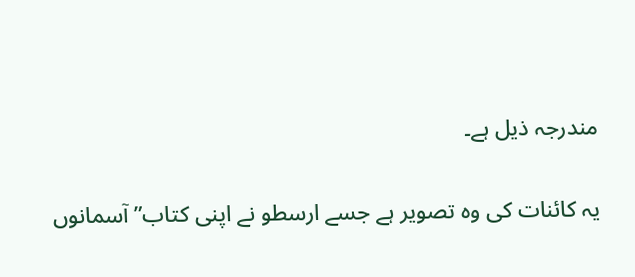مندرجہ ذیل ہے۔

یہ کائنات کی وہ تصویر ہے جسے ارسطو نے اپنی کتاب” آسمانوں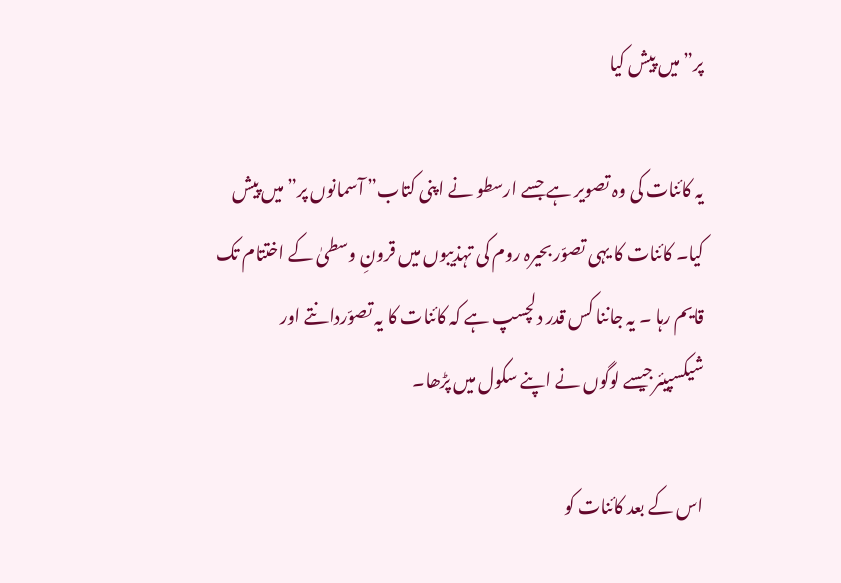پر” میں پیش کیا

یہ کائنات کی وہ تصویر ہے جسے ارسطو نے اپنی کتاب” آسمانوں پر” میں پیش کیا۔ کائنات کا یہی تصوّر بحیرہ روم کی تہذیبوں میں قرونِ وسطیٰ کے اختتام تک قایم رہا ۔ یہ جاننا کس قدر دلچسپ ہے کہ کائنات کا یہ تصوّردانتے اور شیکسپیئرجیسے لوگوں نے اپنے سکول میں پڑھا۔

اس کے بعد کائنات کو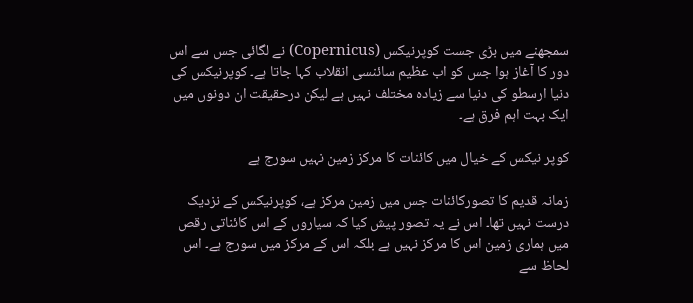سمجھنے میں بڑی جست کوپرنیکس (Copernicus) نے لگائی جس سے اس دور کا آغاز ہوا جس کو اب عظیم سائنسی انقلاب کہا جاتا ہے۔ کوپرنیکس کی دنیا ارسطو کی دنیا سے زیادہ مختلف نہیں ہے لیکن درحقیقت ان دونوں میں ایک بہت اہم فرق ہے۔

کوپر نیکس کے خیال میں کائنات کا مرکز زمین نہیں سورج ہے

زمانہ قدیم کا تصورکائنات جس میں زمین مرکز ہے، کوپرنیکس کے نزدیک درست نہیں تھا۔ اس نے یہ تصور پیش کیا کہ سیاروں کے اس کائناتی رقص میں ہماری زمین اس کا مرکز نہیں ہے بلکہ اس کے مرکز میں سورج ہے۔ اس لحاظ سے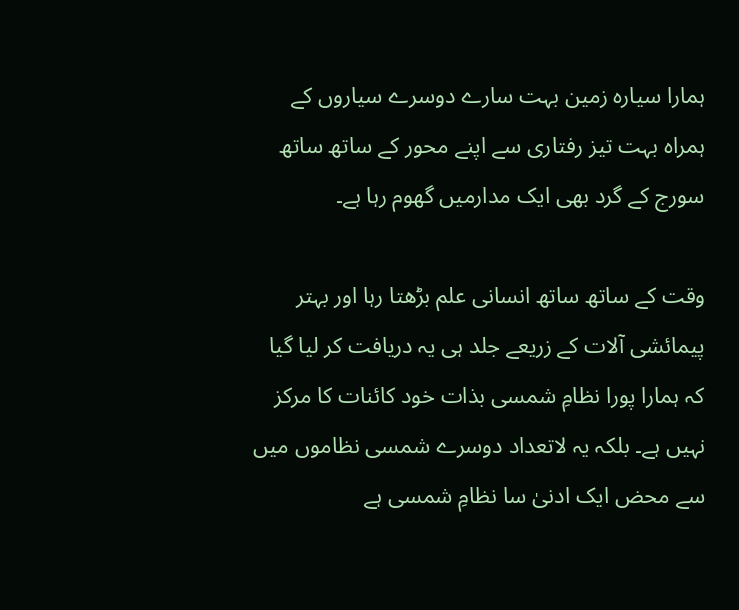ہمارا سیارہ زمین بہت سارے دوسرے سیاروں کے ہمراہ بہت تیز رفتاری سے اپنے محور کے ساتھ ساتھ سورج کے گرد بھی ایک مدارمیں گھوم رہا ہے۔

وقت کے ساتھ ساتھ انسانی علم بڑھتا رہا اور بہتر پیمائشی آلات کے زریعے جلد ہی یہ دریافت کر لیا گیا کہ ہمارا پورا نظامِ شمسی بذات خود کائنات کا مرکز نہیں ہے۔ بلکہ یہ لاتعداد دوسرے شمسی نظاموں میں سے محض ایک ادنیٰ سا نظامِ شمسی ہے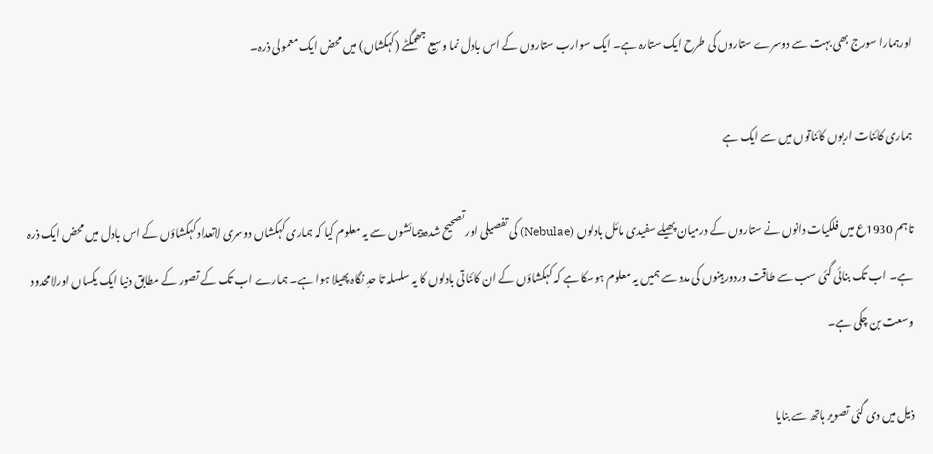اورہمارا سورج بھی بہت سے دوسرے ستاروں کی طرح ایک ستارہ ہے۔ ایک سوارب ستاروں کے اس بادل نما وسیع جھمگٹے (کہکشاں) میں محض ایک معمولی ذرہ۔

ہماری کائنات اربوں کائناتوں میں سے ایک ہے

تاہم 1930ع میں فلکیات دانوں نے ستاروں کے درمیان پھیلے سفیدی مائل بادلوں (Nebulae) کی تفصیلی اور تصحیح شدہ پیمائشوں سے یہ معلوم کیا کہ ہماری کہکشاں دوسری لاتعداد کہکشاؤں کے اس بادل میں محض ایک ذرہ ہے۔ اب تک بنائی گئی سب سے طاقت وردوربینوں کی مدد سے ہمیں یہ معلوم ہوسکا ہے کہ کہکشاؤں کے ان کائناتی بادلوں کا یہ سلسلہ تا حدِ نگاہ پھیلا ہوا ہے۔ ہمارے اب تک کے تصور کے مطابق دنیا ایک یکساں اورلامحدود وسعت بن چکی ہے۔

ذیل میں دی گئی تصویر ہاتھ سے بنایا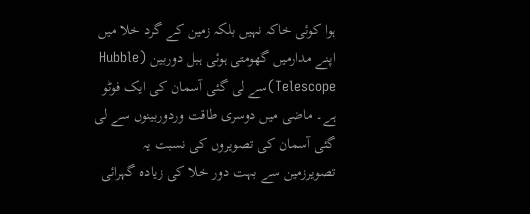ہوا کوئی خاکہ نہیں بلکہ زمین کے گرد خلا میں اپنے مدارمیں گھومتی ہوئی ہبل دوربین (Hubble Telescope)سے لی گئی آسمان کی ایک فوٹو ہے۔ ماضی میں دوسری طاقت وردوربینوں سے لی گئی آسمان کی تصویروں کی نسبت یہ تصویرزمین سے بہت دور خلا کی زیادہ گہرائی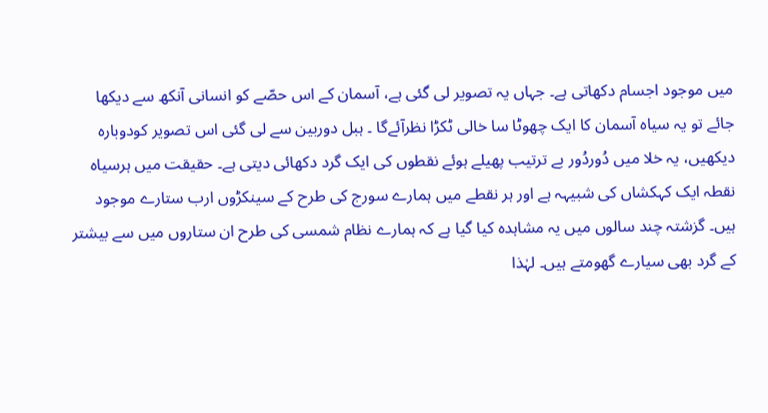میں موجود اجسام دکھاتی ہے۔ جہاں یہ تصویر لی گئی ہے، آسمان کے اس حصّے کو انسانی آنکھ سے دیکھا جائے تو یہ سیاہ آسمان کا ایک چھوٹا سا خالی ٹکڑا نظرآئےگا ۔ ہبل دوربین سے لی گئی اس تصویر کودوبارہ دیکھیں، یہ خلا میں دُوردُور بے ترتیب پھیلے ہوئے نقطوں کی ایک گرد دکھائی دیتی ہے۔ حقیقت میں ہرسیاہ نقطہ ایک کہکشاں کی شبیہہ ہے اور ہر نقطے میں ہمارے سورج کی طرح کے سینکڑوں ارب ستارے موجود ہیں۔ گزشتہ چند سالوں میں یہ مشاہدہ کیا گیا ہے کہ ہمارے نظام شمسی کی طرح ان ستاروں میں سے بیشتر کے گرد بھی سیارے گھومتے ہیں۔ لہٰذا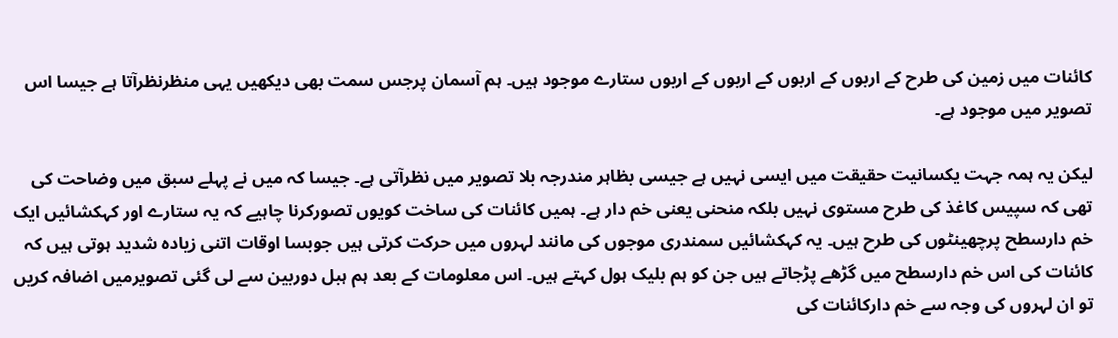کائنات میں زمین کی طرح کے اربوں کے اربوں کے اربوں کے اربوں ستارے موجود ہیں۔ ہم آسمان پرجس سمت بھی دیکھیں یہی منظرنظرآتا ہے جیسا اس تصویر میں موجود ہے۔

لیکن یہ ہمہ جہت یکسانیت حقیقت میں ایسی نہیں ہے جیسی بظاہر مندرجہ بلا تصویر میں نظرآتی ہے۔ جیسا کہ میں نے پہلے سبق میں وضاحت کی تھی کہ سپیس کاغذ کی طرح مستوی نہیں بلکہ منحنی یعنی خم دار ہے۔ ہمیں کائنات کی ساخت کویوں تصورکرنا چاہیے کہ یہ ستارے اور کہکشائیں ایک خم دارسطح پرچھینٹوں کی طرح ہیں۔ یہ کہکشائیں سمندری موجوں کی مانند لہروں میں حرکت کرتی ہیں جوبسا اوقات اتنی زیادہ شدید ہوتی ہیں کہ کائنات کی اس خم دارسطح میں گڑھے پڑجاتے ہیں جن کو ہم بلیک ہول کہتے ہیں۔ اس معلومات کے بعد ہم ہبل دوربین سے لی گئی تصویرمیں اضافہ کریں تو ان لہروں کی وجہ سے خم دارکائنات کی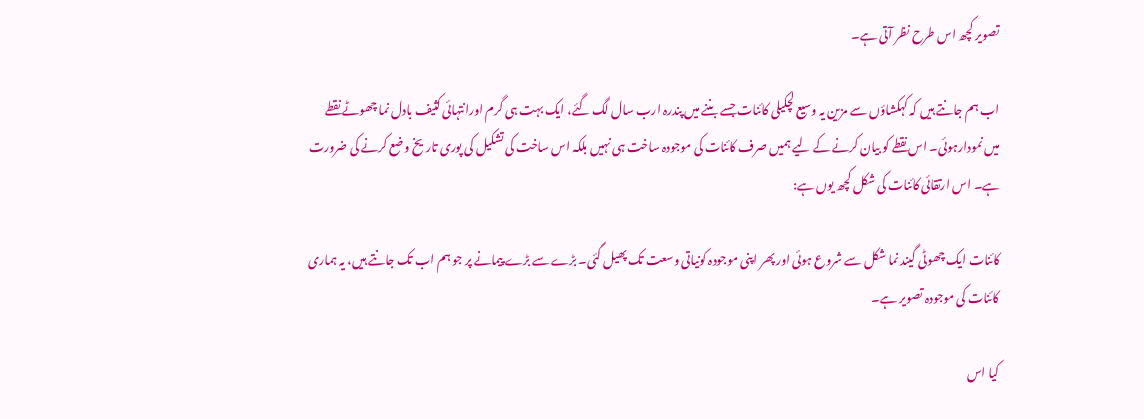تصویر کچھ اس طرح نظر آتی ہے۔

اب ہم جانتے ہیں کہ کہکشاؤں سے مزین یہ وسیع لچکیلی کائنات جسے بننے میں پندرہ ارب سال لگ گئے، ایک بہت ہی گرم اورانتہائی کثیف بادل نما چھوٹے نقطے میں نمودارہوئی۔ اس نقطے کو بیان کرنے کے لیے ہمیں صرف کائنات کی موجودہ ساخت ہی نہیں بلکہ اس ساخت کی تشکیل کی پوری تاریخ وضع کرنے کی ضرورت ہے۔ اس ارتقائی کائنات کی شکل کچھ یوں ہے:

کائنات ایک چھوٹی گیند نما شکل سے شروع ہوئی اور پھر اپنی موجودہ کونیاتی وسعت تک پھیل گئی۔ بڑے سے بڑے پیمانے پر جو ہم اب تک جانتے ہیں، یہ ہماری کائنات کی موجودہ تصویر ہے۔

کیا اس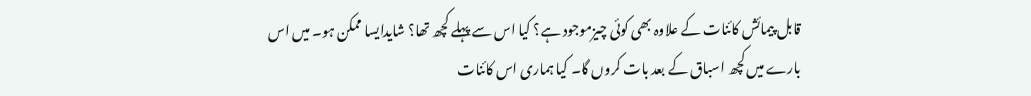قابل پیمائش کائنات کے علاوہ بھی کوئی چیزموجود ہے؟ کیا اس سے پہلے کچھ تھا؟ شایدایسا ممکن ہو۔ میں اس بارے میں کچھ اسباق کے بعد بات کروں گا۔ کیا ہماری اس کائنات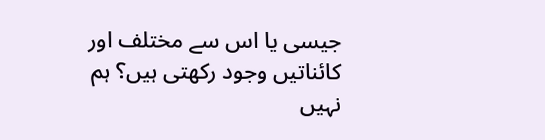جیسی یا اس سے مختلف اور کائناتیں وجود رکھتی ہیں؟ ہم نہیں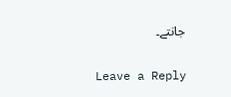جانتے۔

Leave a Reply